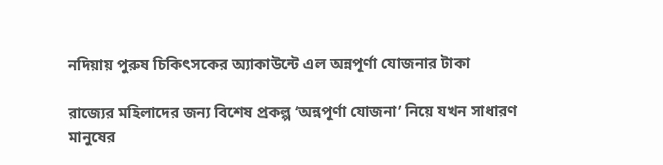নদিয়ায় পুরুষ চিকিৎসকের অ্যাকাউন্টে এল অন্নপূর্ণা যোজনার টাকা

রাজ্যের মহিলাদের জন্য বিশেষ প্রকল্প ‘অন্নপূর্ণা যোজনা’ নিয়ে যখন সাধারণ মানুষের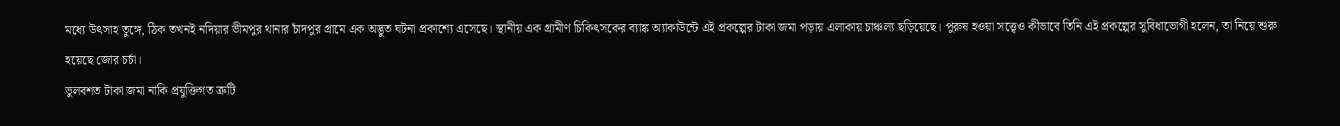মধ্যে উৎসাহ তুঙ্গে, ঠিক তখনই নদিয়ার ভীমপুর থানার চাঁদপুর গ্রামে এক অদ্ভুত ঘটনা প্রকাশ্যে এসেছে। স্থানীয় এক গ্রামীণ চিকিৎসকের ব্যাঙ্ক অ্যাকাউন্টে এই প্রকল্পের টাকা জমা পড়ায় এলাকায় চাঞ্চল্য ছড়িয়েছে। পুরুষ হওয়া সত্ত্বেও কীভাবে তিনি এই প্রকল্পের সুবিধাভোগী হলেন, তা নিয়ে শুরু হয়েছে জোর চর্চা।
ভুলবশত টাকা জমা নাকি প্রযুক্তিগত ত্রুটি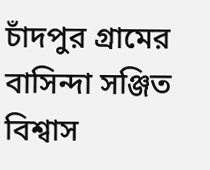চাঁদপুর গ্রামের বাসিন্দা সঞ্জিত বিশ্বাস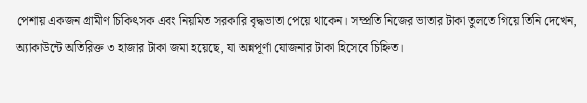পেশায় একজন গ্রামীণ চিকিৎসক এবং নিয়মিত সরকারি বৃদ্ধভাতা পেয়ে থাকেন। সম্প্রতি নিজের ভাতার টাকা তুলতে গিয়ে তিনি দেখেন, অ্যাকাউন্টে অতিরিক্ত ৩ হাজার টাকা জমা হয়েছে, যা অন্নপূর্ণা যোজনার টাকা হিসেবে চিহ্নিত।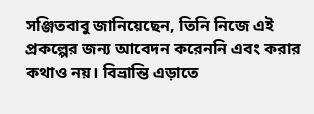সঞ্জিতবাবু জানিয়েছেন, তিনি নিজে এই প্রকল্পের জন্য আবেদন করেননি এবং করার কথাও নয়। বিভ্রান্তি এড়াতে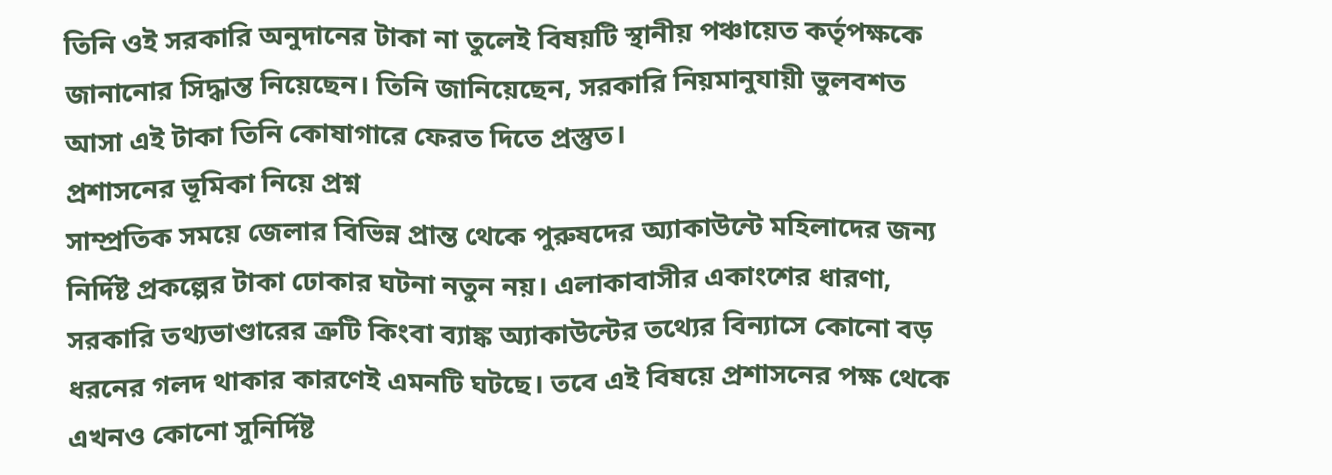তিনি ওই সরকারি অনুদানের টাকা না তুলেই বিষয়টি স্থানীয় পঞ্চায়েত কর্তৃপক্ষকে জানানোর সিদ্ধান্ত নিয়েছেন। তিনি জানিয়েছেন, সরকারি নিয়মানুযায়ী ভুলবশত আসা এই টাকা তিনি কোষাগারে ফেরত দিতে প্রস্তুত।
প্রশাসনের ভূমিকা নিয়ে প্রশ্ন
সাম্প্রতিক সময়ে জেলার বিভিন্ন প্রান্ত থেকে পুরুষদের অ্যাকাউন্টে মহিলাদের জন্য নির্দিষ্ট প্রকল্পের টাকা ঢোকার ঘটনা নতুন নয়। এলাকাবাসীর একাংশের ধারণা, সরকারি তথ্যভাণ্ডারের ত্রুটি কিংবা ব্যাঙ্ক অ্যাকাউন্টের তথ্যের বিন্যাসে কোনো বড় ধরনের গলদ থাকার কারণেই এমনটি ঘটছে। তবে এই বিষয়ে প্রশাসনের পক্ষ থেকে এখনও কোনো সুনির্দিষ্ট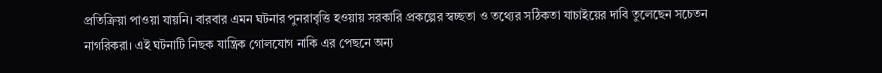প্রতিক্রিয়া পাওয়া যায়নি। বারবার এমন ঘটনার পুনরাবৃত্তি হওয়ায় সরকারি প্রকল্পের স্বচ্ছতা ও তথ্যের সঠিকতা যাচাইয়ের দাবি তুলেছেন সচেতন নাগরিকরা। এই ঘটনাটি নিছক যান্ত্রিক গোলযোগ নাকি এর পেছনে অন্য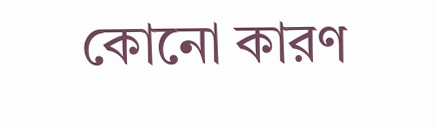কোনো কারণ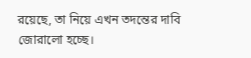রয়েছে, তা নিয়ে এখন তদন্তের দাবি জোরালো হচ্ছে।